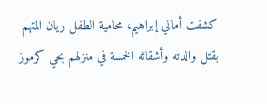كشفت أماني إبراهيم، محامية الطفل ريان المتهم بقتل والدته وأشقائه الخمسة في منزلهم بحي كرموز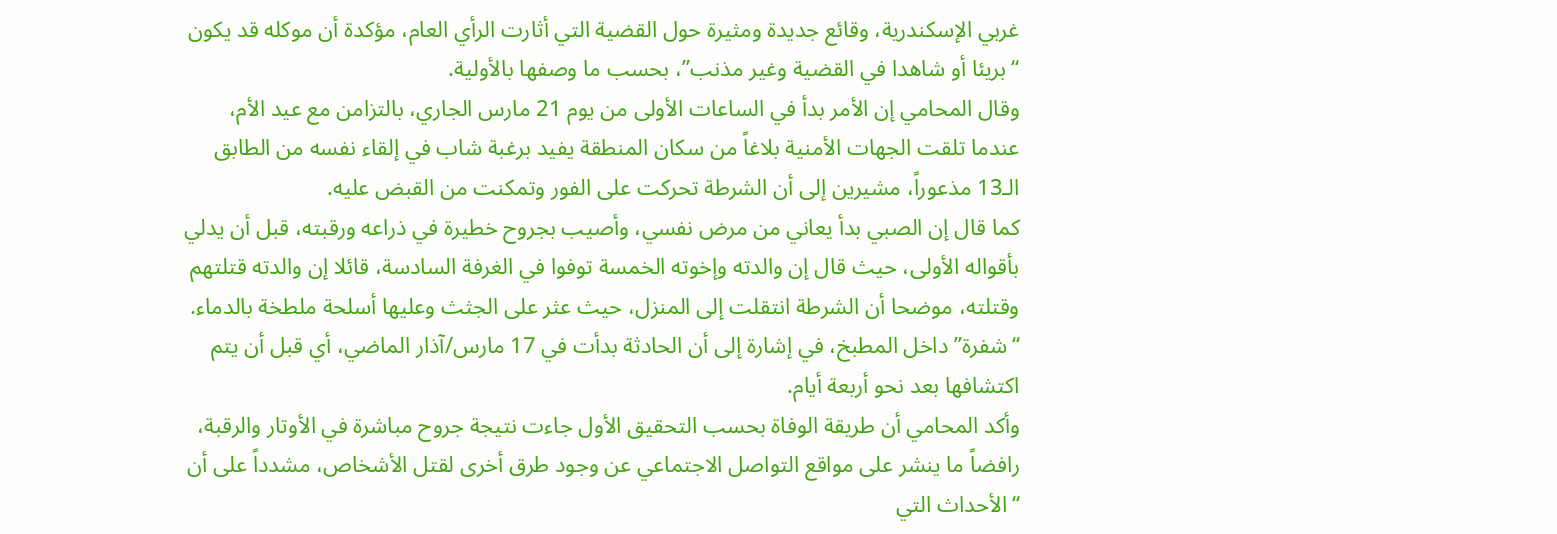غربي الإسكندرية، وقائع جديدة ومثيرة حول القضية التي أثارت الرأي العام، مؤكدة أن موكله قد يكون “بريئا أو شاهدا في القضية وغير مذنب”، بحسب ما وصفها بالأولية.
وقال المحامي إن الأمر بدأ في الساعات الأولى من يوم 21 مارس الجاري، بالتزامن مع عيد الأم، عندما تلقت الجهات الأمنية بلاغاً من سكان المنطقة يفيد برغبة شاب في إلقاء نفسه من الطابق الـ13 مذعوراً، مشيرين إلى أن الشرطة تحركت على الفور وتمكنت من القبض عليه.
كما قال إن الصبي بدأ يعاني من مرض نفسي، وأصيب بجروح خطيرة في ذراعه ورقبته، قبل أن يدلي بأقواله الأولى، حيث قال إن والدته وإخوته الخمسة توفوا في الغرفة السادسة، قائلا إن والدته قتلتهم وقتلته، موضحا أن الشرطة انتقلت إلى المنزل، حيث عثر على الجثث وعليها أسلحة ملطخة بالدماء. “شفرة” داخل المطبخ، في إشارة إلى أن الحادثة بدأت في 17 مارس/آذار الماضي، أي قبل أن يتم اكتشافها بعد نحو أربعة أيام.
وأكد المحامي أن طريقة الوفاة بحسب التحقيق الأول جاءت نتيجة جروح مباشرة في الأوتار والرقبة، رافضاً ما ينشر على مواقع التواصل الاجتماعي عن وجود طرق أخرى لقتل الأشخاص، مشدداً على أن “الأحداث التي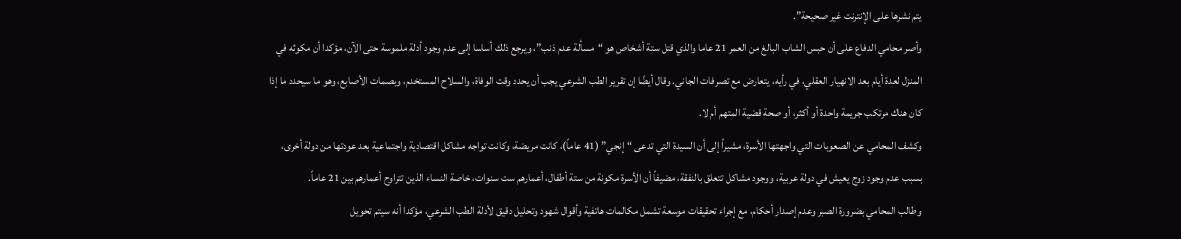يتم نشرها على الإنترنت غير صحيحة”.
وأصر محامي الدفاع على أن حبس الشاب البالغ من العمر 21 عاما والذي قتل ستة أشخاص هو “مسألة عدم ذنب”، ويرجع ذلك أساسا إلى عدم وجود أدلة ملموسة حتى الآن، مؤكدا أن مكوثه في المنزل لعدة أيام بعد الانهيار العقلي، في رأيه، يتعارض مع تصرفات الجاني. وقال أيضًا إن تقرير الطب الشرعي يجب أن يحدد وقت الوفاة، والسلاح المستخدم، وبصمات الأصابع، وهو ما سيحدد ما إذا كان هناك مرتكب جريمة واحدة أو أكثر، أو صحة قضية المتهم أم لا.
وكشف المحامي عن الصعوبات التي واجهتها الأسرة، مشيراً إلى أن السيدة التي تدعى “إنجي” (41 عاماً)، كانت مريضة، وكانت تواجه مشاكل اقتصادية واجتماعية بعد عودتها من دولة أخرى، بسبب عدم وجود زوج يعيش في دولة عربية، ووجود مشاكل تتعلق بالنفقة، مضيفاً أن الأسرة مكونة من ستة أطفال، أعمارهم ست سنوات، خاصة النساء الذين تتراوح أعمارهم بين 21 عاماً.
وطالب المحامي بضرورة الصبر وعدم إصدار أحكام، مع إجراء تحقيقات موسعة تشمل مكالمات هاتفية وأقوال شهود وتحليل دقيق لأدلة الطب الشرعي، مؤكدا أنه سيتم تحويل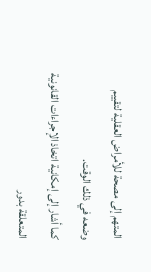المتهم إلى مصحة للأمراض العقلية لتقييم وضعه في ذلك الوقت.
كما أشار إلى إمكانية اتخاذ الإجراءات القانونية المتعلقة بدور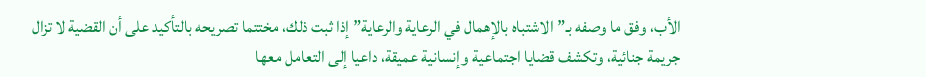الأب، وفق ما وصفه بـ”الاشتباه بالإهمال في الرعاية والرعاية” إذا ثبت ذلك، مختتما تصريحه بالتأكيد على أن القضية لا تزال جريمة جنائية، وتكشف قضايا اجتماعية وإنسانية عميقة، داعيا إلى التعامل معها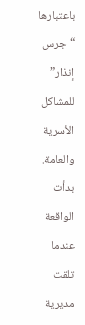باعتبارها “جرس إنذار” للمشاكل الأسرية والعامة.
بدأت الواقعة عندما تلقت مديرية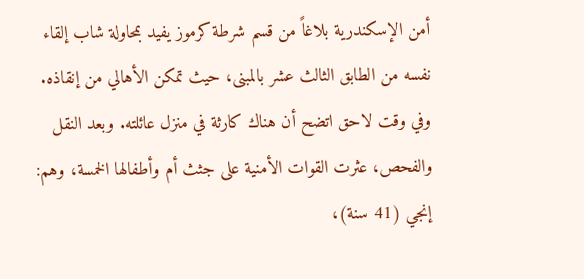أمن الإسكندرية بلاغاً من قسم شرطة كرموز يفيد بمحاولة شاب إلقاء نفسه من الطابق الثالث عشر بالمبنى، حيث تمكن الأهالي من إنقاذه. وفي وقت لاحق اتضح أن هناك كارثة في منزل عائلته. وبعد النقل والفحص، عثرت القوات الأمنية على جثث أم وأطفالها الخمسة، وهم: إنجي (41 سنة)،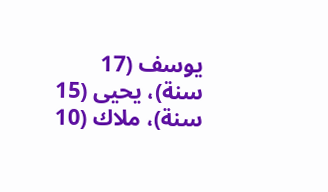يوسف (17 سنة)، يحيى (15 سنة)، ملاك (10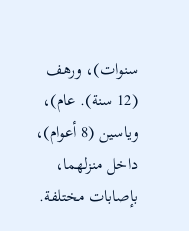سنوات)، ورهف (12 سنة). عام)، وياسين (8 أعوام)، داخل منزلهما، بإصابات مختلفة.